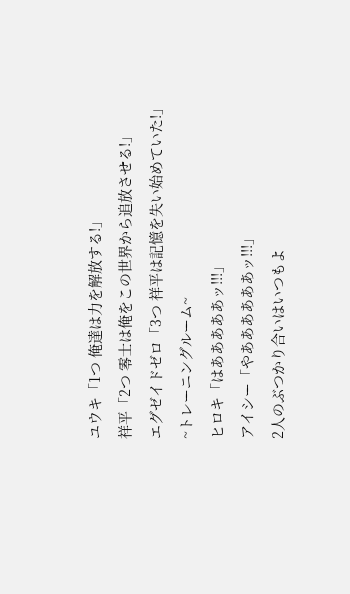ユウキ「1つ 俺達は力を解放する!」
祥平「2つ 零士は俺をこの世界から追放させる!」
エグゼイドゼロ「3つ 祥平は記憶を失い始めていた!」
~トレーニングルーム~
ヒロキ「はあああああッ!!!」
アイシー「やああああああッ!!!」
2人のぶつかり合いはいつもよ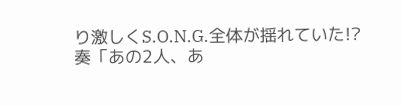り激しくS.O.N.G.全体が揺れていた!?
奏「あの2人、あ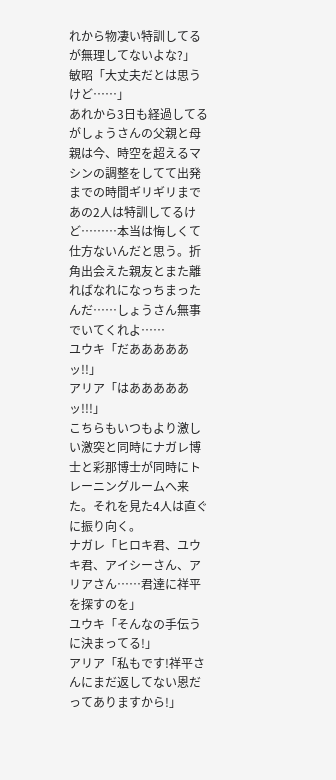れから物凄い特訓してるが無理してないよな?」
敏昭「大丈夫だとは思うけど……」
あれから3日も経過してるがしょうさんの父親と母親は今、時空を超えるマシンの調整をしてて出発までの時間ギリギリまであの2人は特訓してるけど………本当は悔しくて仕方ないんだと思う。折角出会えた親友とまた離ればなれになっちまったんだ……しょうさん無事でいてくれよ……
ユウキ「だあああああッ!!」
アリア「はあああああッ!!!」
こちらもいつもより激しい激突と同時にナガレ博士と彩那博士が同時にトレーニングルームへ来た。それを見た4人は直ぐに振り向く。
ナガレ「ヒロキ君、ユウキ君、アイシーさん、アリアさん……君達に祥平を探すのを」
ユウキ「そんなの手伝うに決まってる!」
アリア「私もです!祥平さんにまだ返してない恩だってありますから!」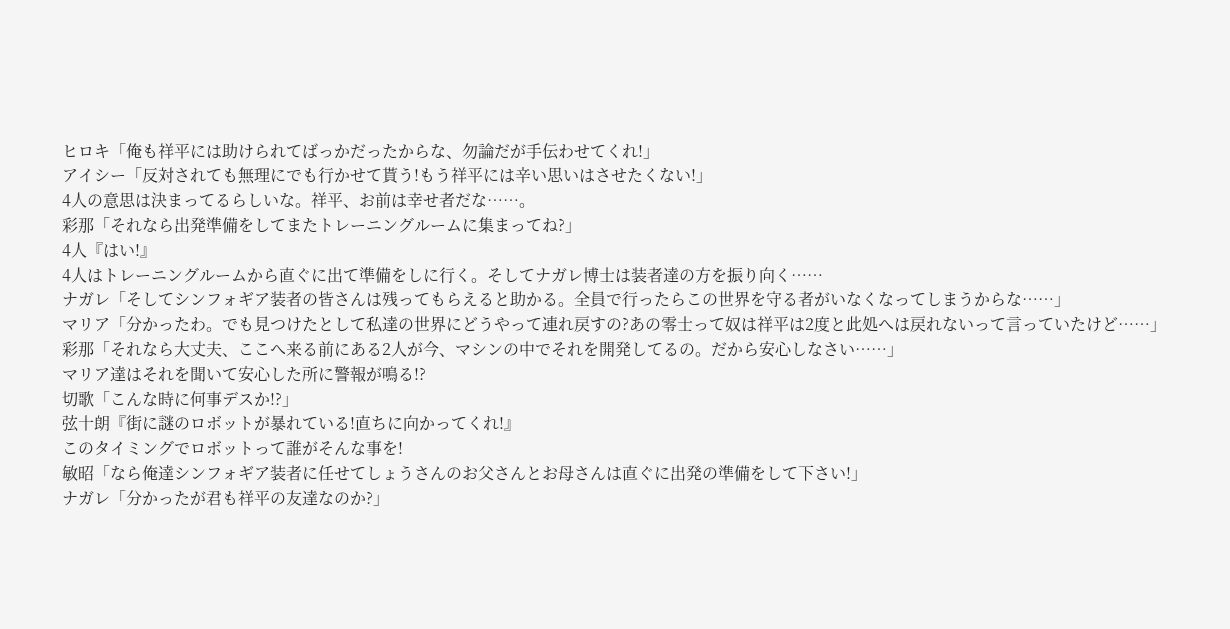ヒロキ「俺も祥平には助けられてばっかだったからな、勿論だが手伝わせてくれ!」
アイシー「反対されても無理にでも行かせて貰う!もう祥平には辛い思いはさせたくない!」
4人の意思は決まってるらしいな。祥平、お前は幸せ者だな……。
彩那「それなら出発準備をしてまたトレーニングルームに集まってね?」
4人『はい!』
4人はトレーニングルームから直ぐに出て準備をしに行く。そしてナガレ博士は装者達の方を振り向く……
ナガレ「そしてシンフォギア装者の皆さんは残ってもらえると助かる。全員で行ったらこの世界を守る者がいなくなってしまうからな……」
マリア「分かったわ。でも見つけたとして私達の世界にどうやって連れ戻すの?あの零士って奴は祥平は2度と此処へは戻れないって言っていたけど……」
彩那「それなら大丈夫、ここへ来る前にある2人が今、マシンの中でそれを開発してるの。だから安心しなさい……」
マリア達はそれを聞いて安心した所に警報が鳴る!?
切歌「こんな時に何事デスか!?」
弦十朗『街に謎のロボットが暴れている!直ちに向かってくれ!』
このタイミングでロボットって誰がそんな事を!
敏昭「なら俺達シンフォギア装者に任せてしょうさんのお父さんとお母さんは直ぐに出発の準備をして下さい!」
ナガレ「分かったが君も祥平の友達なのか?」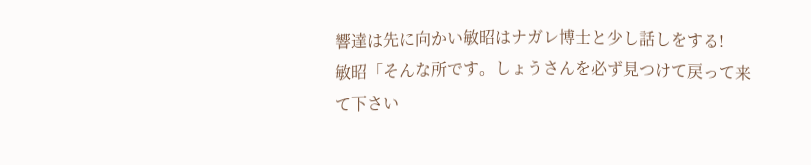響達は先に向かい敏昭はナガレ博士と少し話しをする!
敏昭「そんな所です。しょうさんを必ず見つけて戻って来て下さい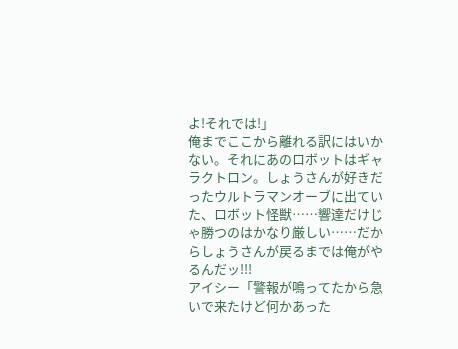よ!それでは!」
俺までここから離れる訳にはいかない。それにあのロボットはギャラクトロン。しょうさんが好きだったウルトラマンオーブに出ていた、ロボット怪獣……響達だけじゃ勝つのはかなり厳しい……だからしょうさんが戻るまでは俺がやるんだッ!!!
アイシー「警報が鳴ってたから急いで来たけど何かあった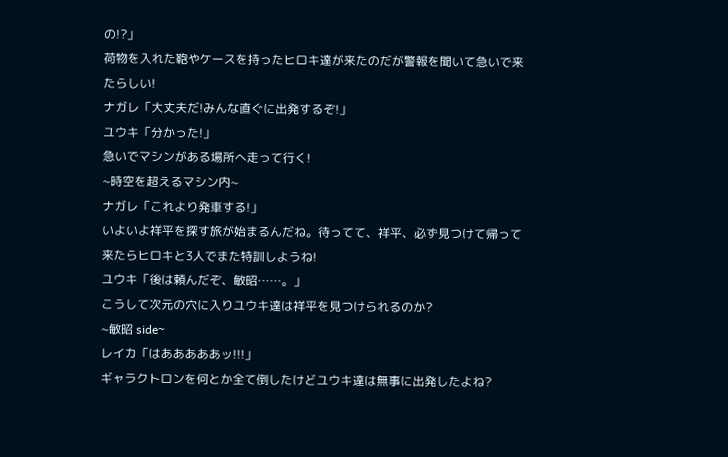の!?」
荷物を入れた鞄やケースを持ったヒロキ達が来たのだが警報を聞いて急いで来たらしい!
ナガレ「大丈夫だ!みんな直ぐに出発するぞ!」
ユウキ「分かった!」
急いでマシンがある場所へ走って行く!
~時空を超えるマシン内~
ナガレ「これより発車する!」
いよいよ祥平を探す旅が始まるんだね。待ってて、祥平、必ず見つけて帰って来たらヒロキと3人でまた特訓しようね!
ユウキ「後は頼んだぞ、敏昭……。」
こうして次元の穴に入りユウキ達は祥平を見つけられるのか?
~敏昭 side~
レイカ「はあああああッ!!!」
ギャラクトロンを何とか全て倒したけどユウキ達は無事に出発したよね?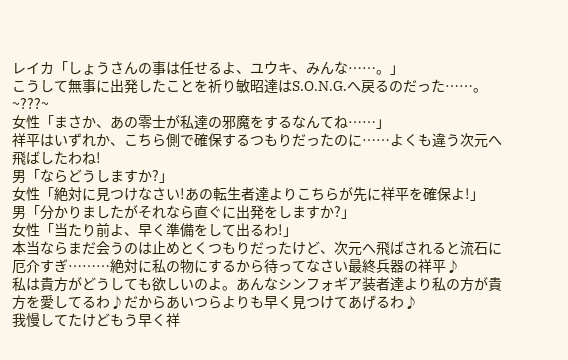レイカ「しょうさんの事は任せるよ、ユウキ、みんな……。」
こうして無事に出発したことを祈り敏昭達はS.O.N.G.へ戻るのだった……。
~???~
女性「まさか、あの零士が私達の邪魔をするなんてね……」
祥平はいずれか、こちら側で確保するつもりだったのに……よくも違う次元へ飛ばしたわね!
男「ならどうしますか?」
女性「絶対に見つけなさい!あの転生者達よりこちらが先に祥平を確保よ!」
男「分かりましたがそれなら直ぐに出発をしますか?」
女性「当たり前よ、早く準備をして出るわ!」
本当ならまだ会うのは止めとくつもりだったけど、次元へ飛ばされると流石に厄介すぎ………絶対に私の物にするから待ってなさい最終兵器の祥平♪
私は貴方がどうしても欲しいのよ。あんなシンフォギア装者達より私の方が貴方を愛してるわ♪だからあいつらよりも早く見つけてあげるわ♪
我慢してたけどもう早く祥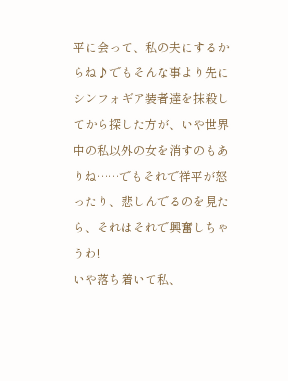平に会って、私の夫にするからね♪でもそんな事より先にシンフォギア装者達を抹殺してから探した方が、いや世界中の私以外の女を消すのもありね……でもそれで祥平が怒ったり、悲しんでるのを見たら、それはそれで興奮しちゃうわ!
いや落ち着いて私、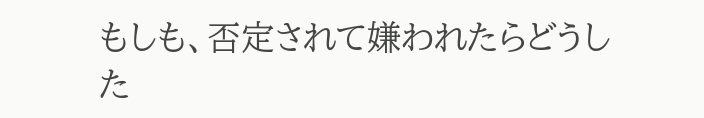もしも、否定されて嫌われたらどうした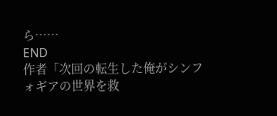ら……
END
作者「次回の転生した俺がシンフォギアの世界を救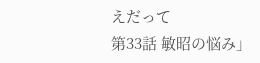えだって
第33話 敏昭の悩み」